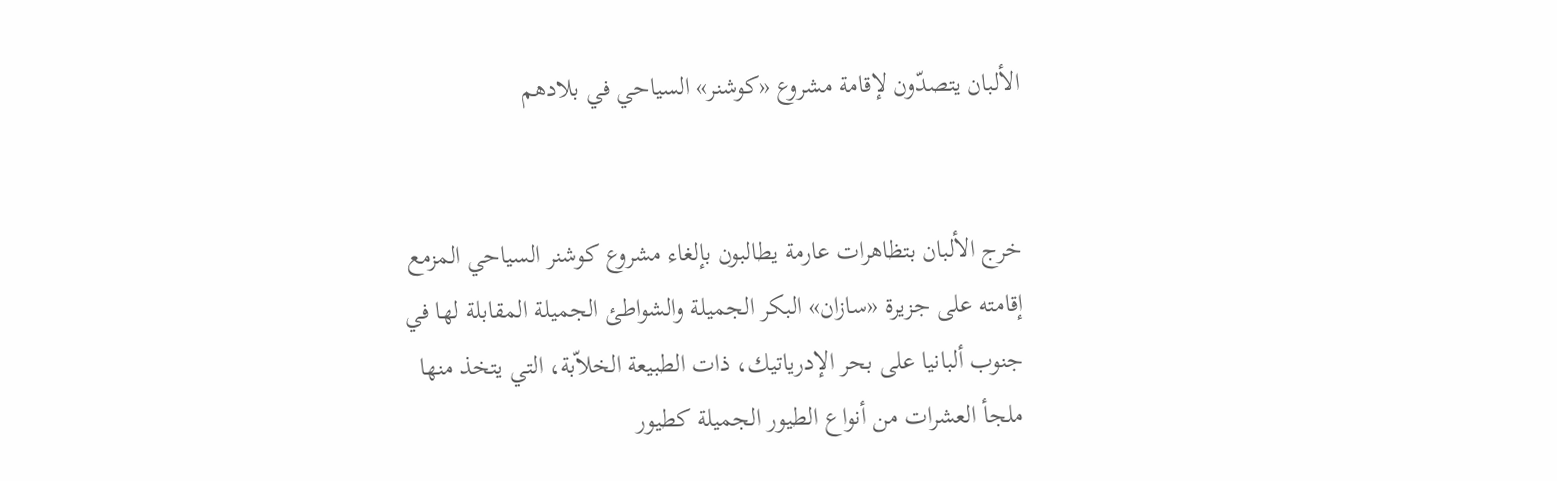الألبان يتصدّون لإقامة مشروع «كوشنر» السياحي في بلادهم


خرج الألبان بتظاهرات عارمة يطالبون بإلغاء مشروع كوشنر السياحي المزمع إقامته على جزيرة «سازان» البكر الجميلة والشواطئ الجميلة المقابلة لها في جنوب ألبانيا على بحر الإدرياتيك، ذات الطبيعة الخلاّبة، التي يتخذ منها ملجأ العشرات من أنواع الطيور الجميلة كطيور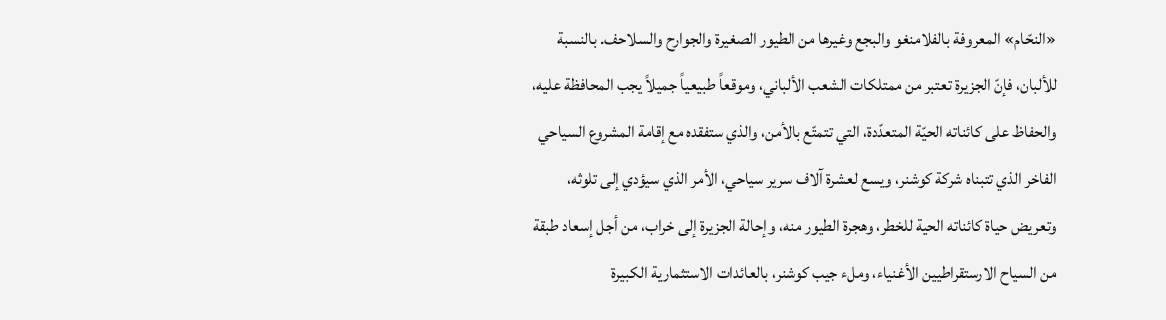«النحّام» المعروفة بالفلامنغو والبجع وغيرها من الطيور الصغيرة والجوارح والسلاحف. بالنسبة للألبان، فإنّ الجزيرة تعتبر من ممتلكات الشعب الألباني، وموقعاً طبيعياً جميلاً يجب المحافظة عليه، والحفاظ على كائناته الحيّة المتعدّدة، التي تتمتّع بالأمن، والذي ستفقده مع إقامة المشروع السياحي الفاخر الذي تتبناه شركة كوشنر، ويسع لعشرة آلاف سرير سياحي، الأمر الذي سيؤدي إلى تلوثه، وتعريض حياة كائناته الحية للخطر، وهجرة الطيور منه، وإحالة الجزيرة إلى خراب، من أجل إسعاد طبقة من السياح الارستقراطيين الأغنياء، وملء جيب كوشنر، بالعائدات الاستثمارية الكبيرة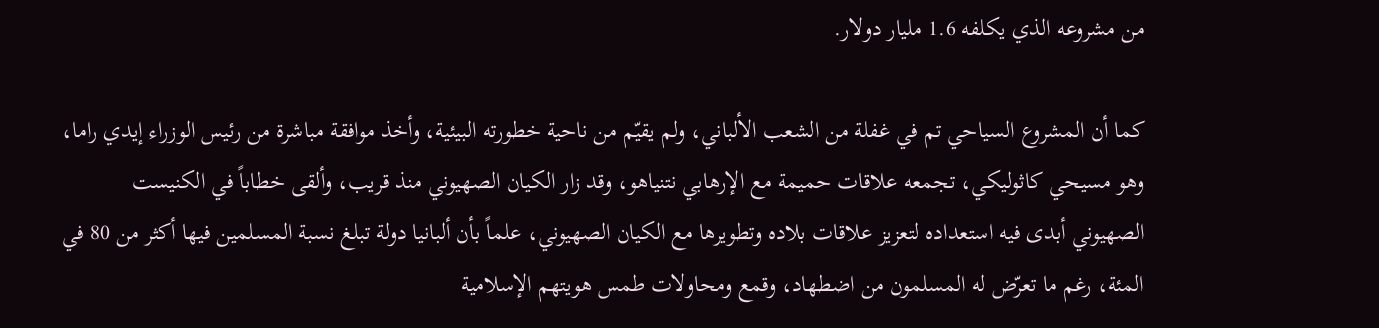من مشروعه الذي يكلفه 1.6 مليار دولار.

كما أن المشروع السياحي تم في غفلة من الشعب الألباني، ولم يقيّم من ناحية خطورته البيئية، وأخذ موافقة مباشرة من رئيس الوزراء إيدي راما، وهو مسيحي كاثوليكي، تجمعه علاقات حميمة مع الإرهابي نتنياهو، وقد زار الكيان الصهيوني منذ قريب، وألقى خطاباً في الكنيست الصهيوني أبدى فيه استعداده لتعزيز علاقات بلاده وتطويرها مع الكيان الصهيوني، علماً بأن ألبانيا دولة تبلغ نسبة المسلمين فيها أكثر من 80 في المئة، رغم ما تعرّض له المسلمون من اضطهاد، وقمع ومحاولات طمس هويتهم الإسلامية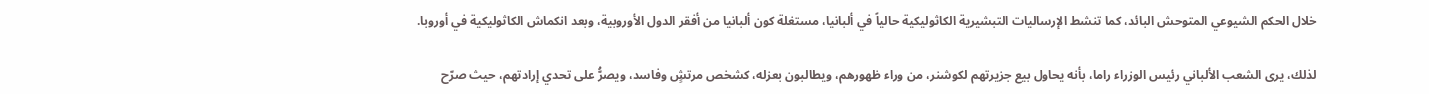خلال الحكم الشيوعي المتوحش البائد، كما تنشط الإرساليات التبشيرية الكاثوليكية حالياً في ألبانيا، مستغلة كون ألبانيا من أفقر الدول الأوروبية، وبعد انكماش الكاثوليكية في أوروبا.

لذلك، يرى الشعب الألباني رئيس الوزراء راما، بأنه يحاول بيع جزيرتهم لكوشنر، من وراء ظهورهم، ويطالبون بعزله، كشخص مرتشٍ وفاسد، ويصرُّ على تحدي إرادتهم، حيث صرّح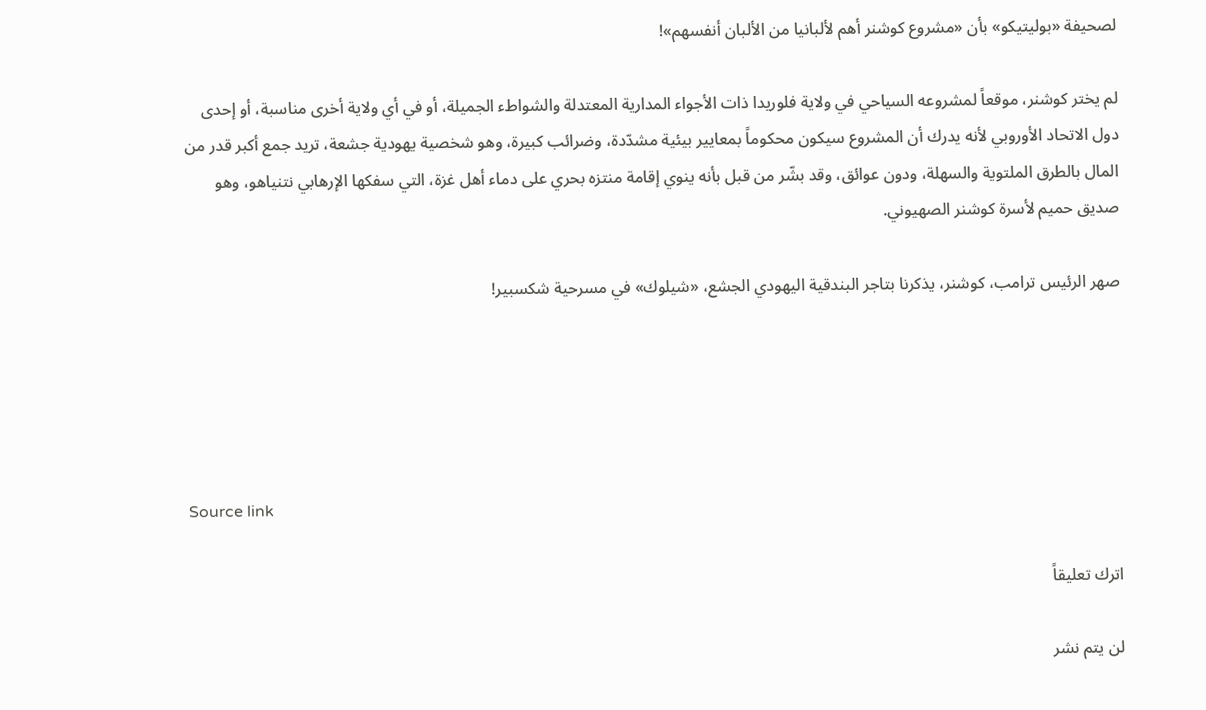لصحيفة «بوليتيكو» بأن «مشروع كوشنر أهم لألبانيا من الألبان أنفسهم»!

لم يختر كوشنر، موقعاً لمشروعه السياحي في ولاية فلوريدا ذات الأجواء المدارية المعتدلة والشواطء الجميلة، أو في أي ولاية أخرى مناسبة، أو إحدى دول الاتحاد الأوروبي لأنه يدرك أن المشروع سيكون محكوماً بمعايير بيئية مشدّدة، وضرائب كبيرة، وهو شخصية يهودية جشعة، تريد جمع أكبر قدر من المال بالطرق الملتوية والسهلة، ودون عوائق، وقد بشّر من قبل بأنه ينوي إقامة منتزه بحري على دماء أهل غزة، التي سفكها الإرهابي نتنياهو، وهو صديق حميم لأسرة كوشنر الصهيوني.

صهر الرئيس ترامب، كوشنر، يذكرنا بتاجر البندقية اليهودي الجشع، «شيلوك» في مسرحية شكسبير!





Source link

اترك تعليقاً

لن يتم نشر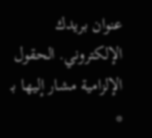عنوان بريدك الإلكتروني. الحقول الإلزامية مشار إليها بـ *